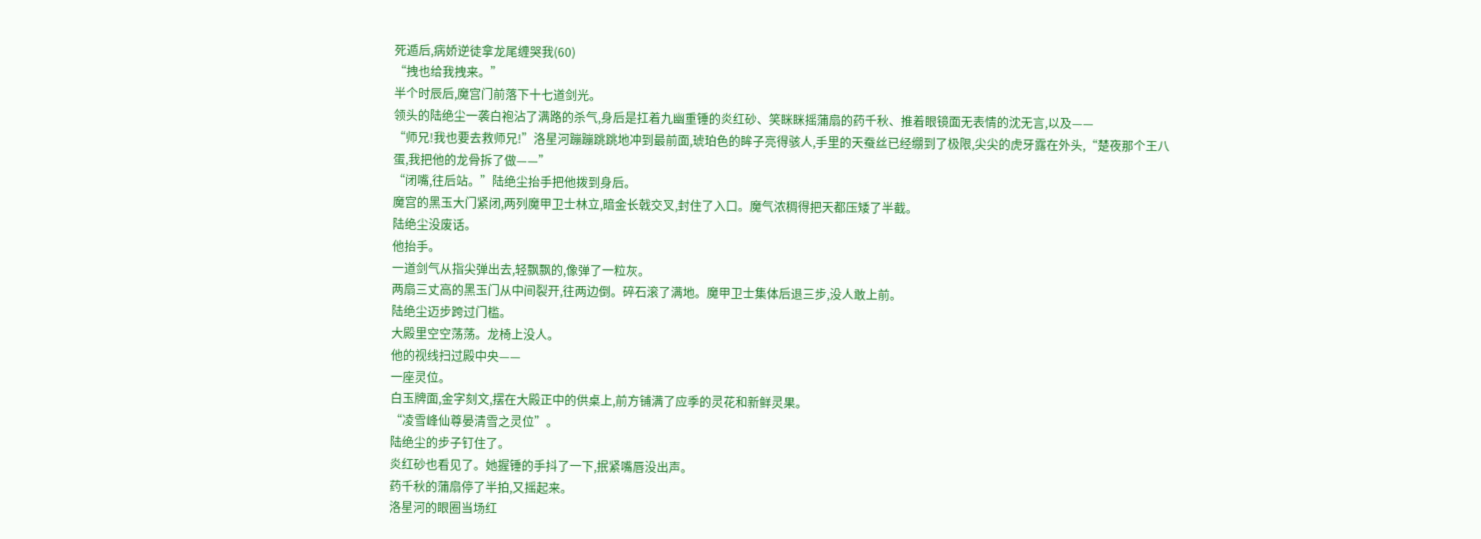死遁后,病娇逆徒拿龙尾缠哭我(60)
“拽也给我拽来。”
半个时辰后,魔宫门前落下十七道剑光。
领头的陆绝尘一袭白袍沾了满路的杀气,身后是扛着九幽重锤的炎红砂、笑眯眯摇蒲扇的药千秋、推着眼镜面无表情的沈无言,以及——
“师兄!我也要去救师兄!”洛星河蹦蹦跳跳地冲到最前面,琥珀色的眸子亮得骇人,手里的天蚕丝已经绷到了极限,尖尖的虎牙露在外头,“楚夜那个王八蛋,我把他的龙骨拆了做——”
“闭嘴,往后站。”陆绝尘抬手把他拨到身后。
魔宫的黑玉大门紧闭,两列魔甲卫士林立,暗金长戟交叉,封住了入口。魔气浓稠得把天都压矮了半截。
陆绝尘没废话。
他抬手。
一道剑气从指尖弹出去,轻飘飘的,像弹了一粒灰。
两扇三丈高的黑玉门从中间裂开,往两边倒。碎石滚了满地。魔甲卫士集体后退三步,没人敢上前。
陆绝尘迈步跨过门槛。
大殿里空空荡荡。龙椅上没人。
他的视线扫过殿中央——
一座灵位。
白玉牌面,金字刻文,摆在大殿正中的供桌上,前方铺满了应季的灵花和新鲜灵果。
“凌雪峰仙尊晏清雪之灵位”。
陆绝尘的步子钉住了。
炎红砂也看见了。她握锤的手抖了一下,抿紧嘴唇没出声。
药千秋的蒲扇停了半拍,又摇起来。
洛星河的眼圈当场红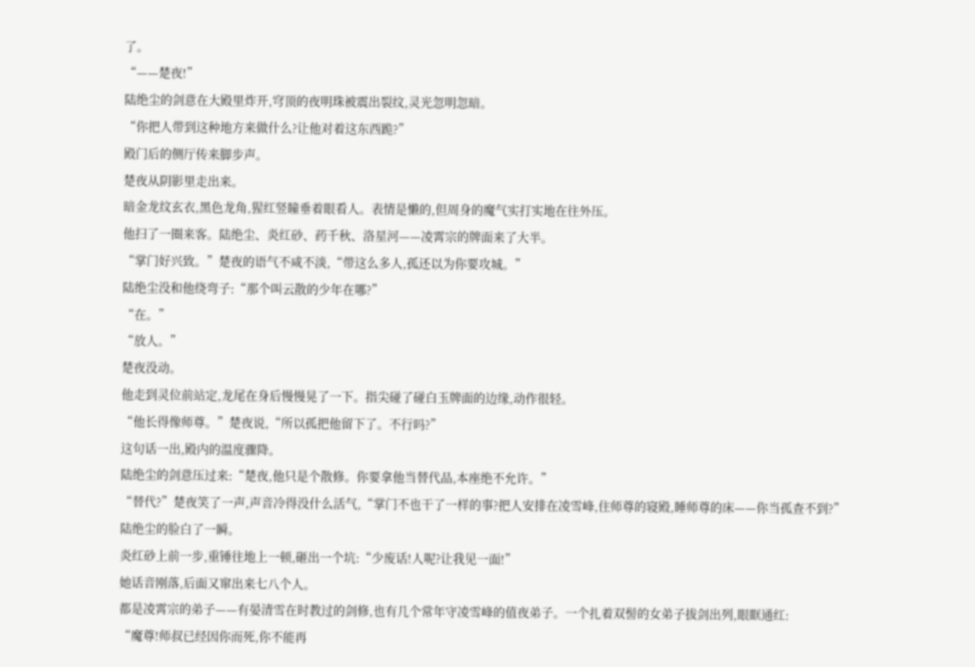了。
“——楚夜!”
陆绝尘的剑意在大殿里炸开,穹顶的夜明珠被震出裂纹,灵光忽明忽暗。
“你把人带到这种地方来做什么?让他对着这东西跪?”
殿门后的侧厅传来脚步声。
楚夜从阴影里走出来。
暗金龙纹玄衣,黑色龙角,猩红竖瞳垂着眼看人。表情是懒的,但周身的魔气实打实地在往外压。
他扫了一圈来客。陆绝尘、炎红砂、药千秋、洛星河——凌霄宗的牌面来了大半。
“掌门好兴致。”楚夜的语气不咸不淡,“带这么多人,孤还以为你要攻城。”
陆绝尘没和他绕弯子:“那个叫云散的少年在哪?”
“在。”
“放人。”
楚夜没动。
他走到灵位前站定,龙尾在身后慢慢晃了一下。指尖碰了碰白玉牌面的边缘,动作很轻。
“他长得像师尊。”楚夜说,“所以孤把他留下了。不行吗?”
这句话一出,殿内的温度骤降。
陆绝尘的剑意压过来:“楚夜,他只是个散修。你要拿他当替代品,本座绝不允许。”
“替代?”楚夜笑了一声,声音冷得没什么活气,“掌门不也干了一样的事?把人安排在凌雪峰,住师尊的寝殿,睡师尊的床——你当孤查不到?”
陆绝尘的脸白了一瞬。
炎红砂上前一步,重锤往地上一顿,砸出一个坑:“少废话!人呢?让我见一面!”
她话音刚落,后面又窜出来七八个人。
都是凌霄宗的弟子——有晏清雪在时教过的剑修,也有几个常年守凌雪峰的值夜弟子。一个扎着双髻的女弟子拔剑出列,眼眶通红:
“魔尊!师叔已经因你而死,你不能再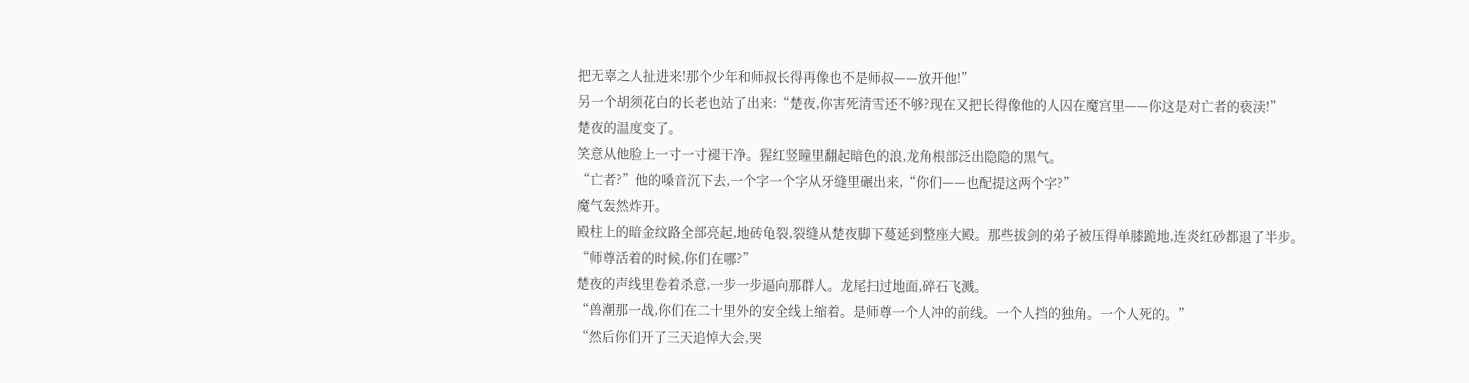把无辜之人扯进来!那个少年和师叔长得再像也不是师叔——放开他!”
另一个胡须花白的长老也站了出来:“楚夜,你害死清雪还不够?现在又把长得像他的人囚在魔宫里——你这是对亡者的亵渎!”
楚夜的温度变了。
笑意从他脸上一寸一寸褪干净。猩红竖瞳里翻起暗色的浪,龙角根部泛出隐隐的黑气。
“亡者?”他的嗓音沉下去,一个字一个字从牙缝里碾出来,“你们——也配提这两个字?”
魔气轰然炸开。
殿柱上的暗金纹路全部亮起,地砖龟裂,裂缝从楚夜脚下蔓延到整座大殿。那些拔剑的弟子被压得单膝跪地,连炎红砂都退了半步。
“师尊活着的时候,你们在哪?”
楚夜的声线里卷着杀意,一步一步逼向那群人。龙尾扫过地面,碎石飞溅。
“兽潮那一战,你们在二十里外的安全线上缩着。是师尊一个人冲的前线。一个人挡的独角。一个人死的。”
“然后你们开了三天追悼大会,哭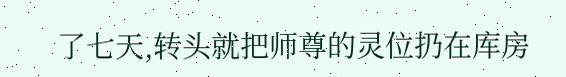了七天,转头就把师尊的灵位扔在库房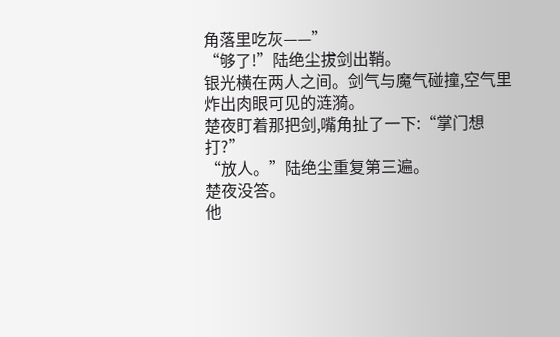角落里吃灰——”
“够了!”陆绝尘拔剑出鞘。
银光横在两人之间。剑气与魔气碰撞,空气里炸出肉眼可见的涟漪。
楚夜盯着那把剑,嘴角扯了一下:“掌门想打?”
“放人。”陆绝尘重复第三遍。
楚夜没答。
他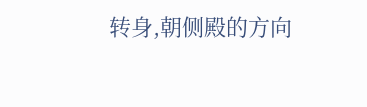转身,朝侧殿的方向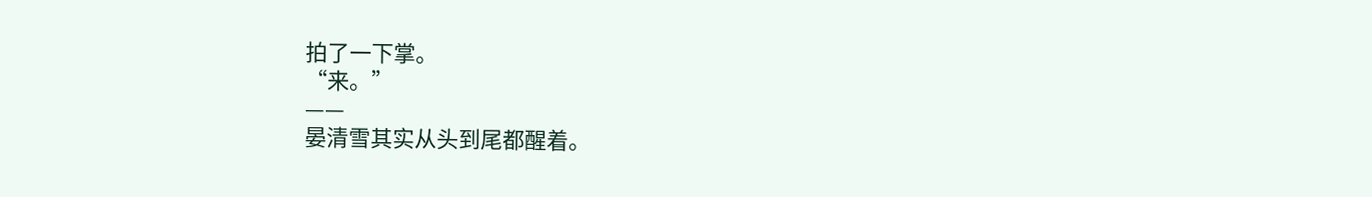拍了一下掌。
“来。”
——
晏清雪其实从头到尾都醒着。